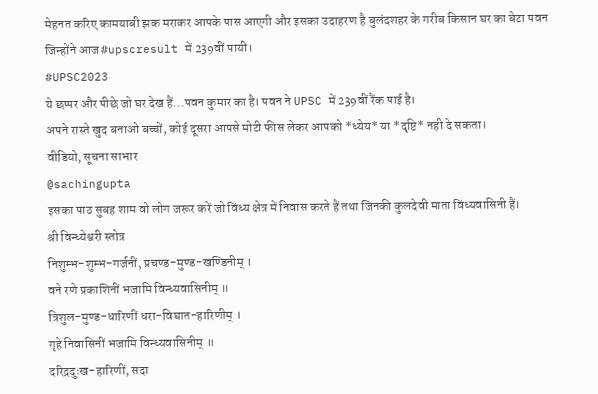मेहनत करिए कामयाबी झक मराकर आपके पास आएगी और इसका उदाहरण है बुलंदशहर के गरीब किसान घर का बेटा पवन जिन्होंने आज #upscresult में 239वीं पायी।
#UPSC2023
ये छप्पर और पीछे जो घर देख हैं...पवन कुमार का है। पवन ने UPSC में 239वीं रैंक पाई है।
अपने रास्ते खुद बनाओ बच्चों, कोई दूसरा आपसे मोटी फीस लेकर आपको *ध्येय* या *दृष्टि* नही दे सकता।
वीडियो, सूचना साभार
@sachingupta
इसका पाठ सुबह शाम वो लोग जरूर करें जो विंध्य क्षेत्र में निवास करते हैं तथा जिनकी कुलदेवी माता विंध्यवासिनी हैं।
श्री विन्ध्येश्वरी स्तोत्र
निशुम्भ-शुम्भ-गर्जनीं, प्रचण्ड-मुण्ड-खण्डिनीम् ।
वने रणे प्रकाशिनीं भजामि विन्ध्यवासिनीम् ॥
त्रिशुल-मुण्ड-धारिणीं धरा-विघात-हारिणीम् ।
गृहे निवासिनीं भजामि विन्ध्यवासिनीम् ॥
दरिद्रदुःख-हारिणीं, सदा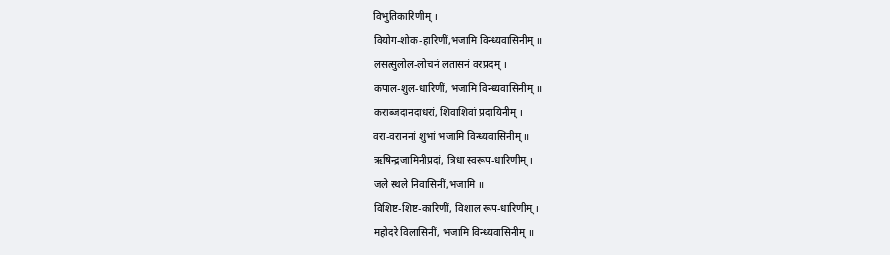विभुतिकारिणीम् ।
वियोग-शोक-हारिणीं,भजामि विन्ध्यवासिनीम् ॥
लसत्सुलोल-लोचनं लतासनं वरप्रदम् ।
कपाल-शुल-धारिणीं, भजामि विन्ध्यवासिनीम् ॥
कराब्जदानदाधरां, शिवाशिवां प्रदायिनीम् ।
वरा-वराननां शुभां भजामि विन्ध्यवासिनीम् ॥
ऋषिन्द्रजामिनीप्रदां, त्रिधा स्वरूप-धारिणीम् ।
जले स्थले निवासिनीं,भजामि ॥
विशिष्ट-शिष्ट-कारिणीं, विशाल रूप-धारिणीम् ।
महोदरे विलासिनीं, भजामि विन्ध्यवासिनीम् ॥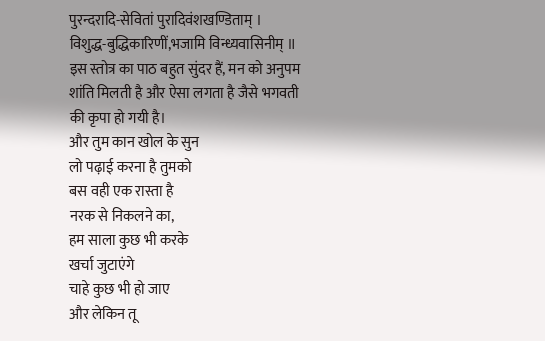पुरन्दरादि-सेवितां पुरादिवंशखण्डिताम् ।
विशुद्ध-बुद्धिकारिणीं,भजामि विन्ध्यवासिनीम् ॥
इस स्तोत्र का पाठ बहुत सुंदर हैं, मन को अनुपम शांति मिलती है और ऐसा लगता है जैसे भगवती की कृपा हो गयी है।
और तुम कान खोल के सुन
लो पढ़ाई करना है तुमको
बस वही एक रास्ता है
नरक से निकलने का,
हम साला कुछ भी करके
खर्चा जुटाएंगे
चाहे कुछ भी हो जाए
और लेकिन तू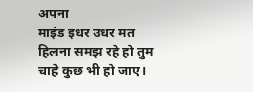अपना
माइंड इधर उधर मत
हिलना समझ रहे हो तुम
चाहे कुछ भी हो जाए।